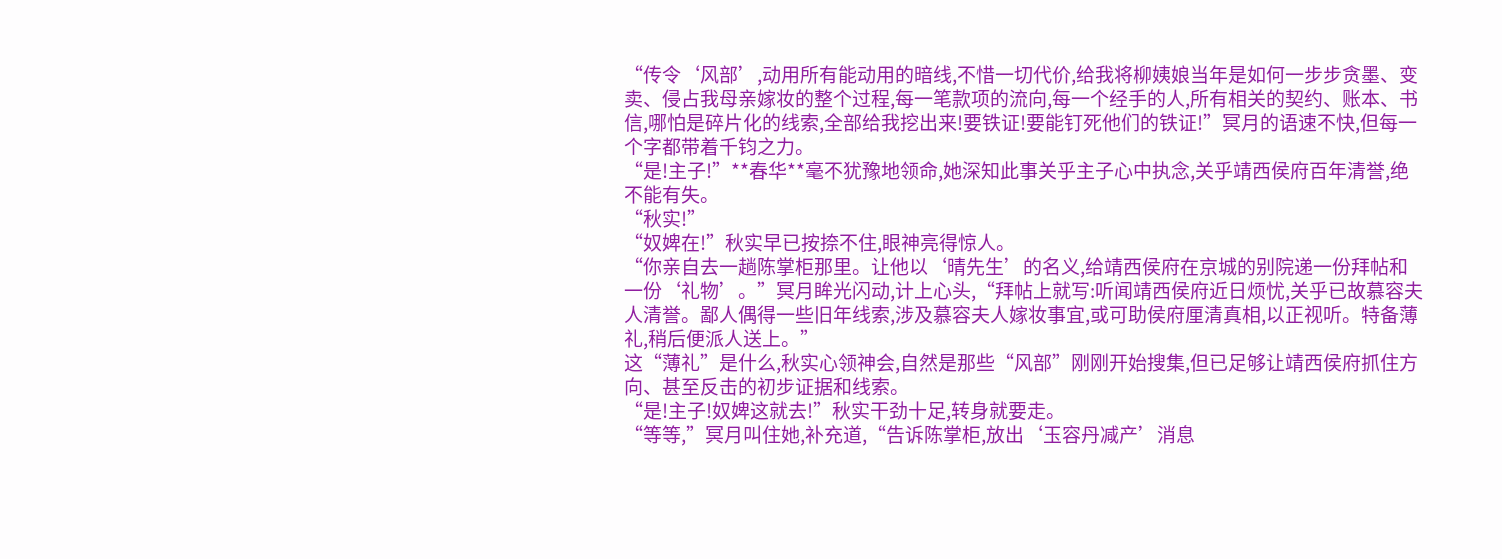“传令‘风部’,动用所有能动用的暗线,不惜一切代价,给我将柳姨娘当年是如何一步步贪墨、变卖、侵占我母亲嫁妆的整个过程,每一笔款项的流向,每一个经手的人,所有相关的契约、账本、书信,哪怕是碎片化的线索,全部给我挖出来!要铁证!要能钉死他们的铁证!”冥月的语速不快,但每一个字都带着千钧之力。
“是!主子!”**春华**毫不犹豫地领命,她深知此事关乎主子心中执念,关乎靖西侯府百年清誉,绝不能有失。
“秋实!”
“奴婢在!”秋实早已按捺不住,眼神亮得惊人。
“你亲自去一趟陈掌柜那里。让他以‘晴先生’的名义,给靖西侯府在京城的别院递一份拜帖和一份‘礼物’。”冥月眸光闪动,计上心头,“拜帖上就写:听闻靖西侯府近日烦忧,关乎已故慕容夫人清誉。鄙人偶得一些旧年线索,涉及慕容夫人嫁妆事宜,或可助侯府厘清真相,以正视听。特备薄礼,稍后便派人送上。”
这“薄礼”是什么,秋实心领神会,自然是那些“风部”刚刚开始搜集,但已足够让靖西侯府抓住方向、甚至反击的初步证据和线索。
“是!主子!奴婢这就去!”秋实干劲十足,转身就要走。
“等等,”冥月叫住她,补充道,“告诉陈掌柜,放出‘玉容丹减产’消息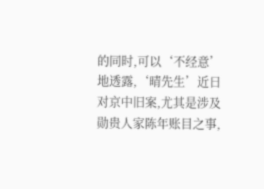的同时,可以‘不经意’地透露,‘晴先生’近日对京中旧案,尤其是涉及勋贵人家陈年账目之事,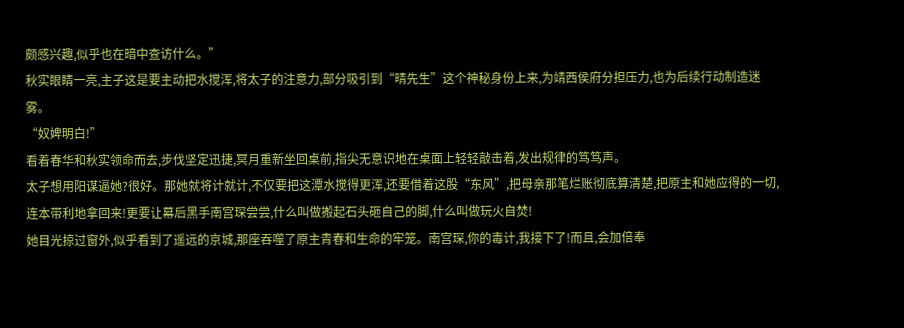颇感兴趣,似乎也在暗中查访什么。”
秋实眼睛一亮,主子这是要主动把水搅浑,将太子的注意力,部分吸引到“晴先生”这个神秘身份上来,为靖西侯府分担压力,也为后续行动制造迷雾。
“奴婢明白!”
看着春华和秋实领命而去,步伐坚定迅捷,冥月重新坐回桌前,指尖无意识地在桌面上轻轻敲击着,发出规律的笃笃声。
太子想用阳谋逼她?很好。那她就将计就计,不仅要把这潭水搅得更浑,还要借着这股“东风”,把母亲那笔烂账彻底算清楚,把原主和她应得的一切,连本带利地拿回来!更要让幕后黑手南宫琛尝尝,什么叫做搬起石头砸自己的脚,什么叫做玩火自焚!
她目光掠过窗外,似乎看到了遥远的京城,那座吞噬了原主青春和生命的牢笼。南宫琛,你的毒计,我接下了!而且,会加倍奉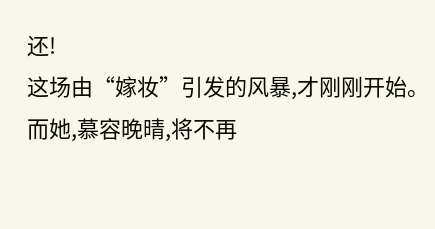还!
这场由“嫁妆”引发的风暴,才刚刚开始。而她,慕容晚晴,将不再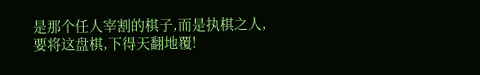是那个任人宰割的棋子,而是执棋之人,要将这盘棋,下得天翻地覆!